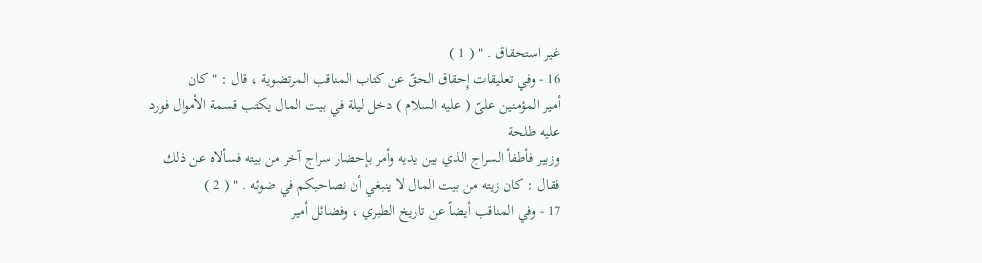غير استحقاق . " ( 1 )
16 - وفي تعليقات إِحقاق الحقّ عن كتاب المناقب المرتضوية ، قال : " كان
أمير المؤمنين علىّ ( عليه السلام ) دخل ليلة في بيت المال يكتب قسمة الأموال فورد عليه طلحة
وزبير فأطفأ السراج الذي بين يديه وأمر بإحضار سراج آخر من بيته فسألاه عن ذلك
فقال : كان زيته من بيت المال لا ينبغي أن نصاحبكم في ضوئه . " ( 2 )
17 - وفي المناقب أيضاً عن تاريخ الطبري ، وفضائل أمير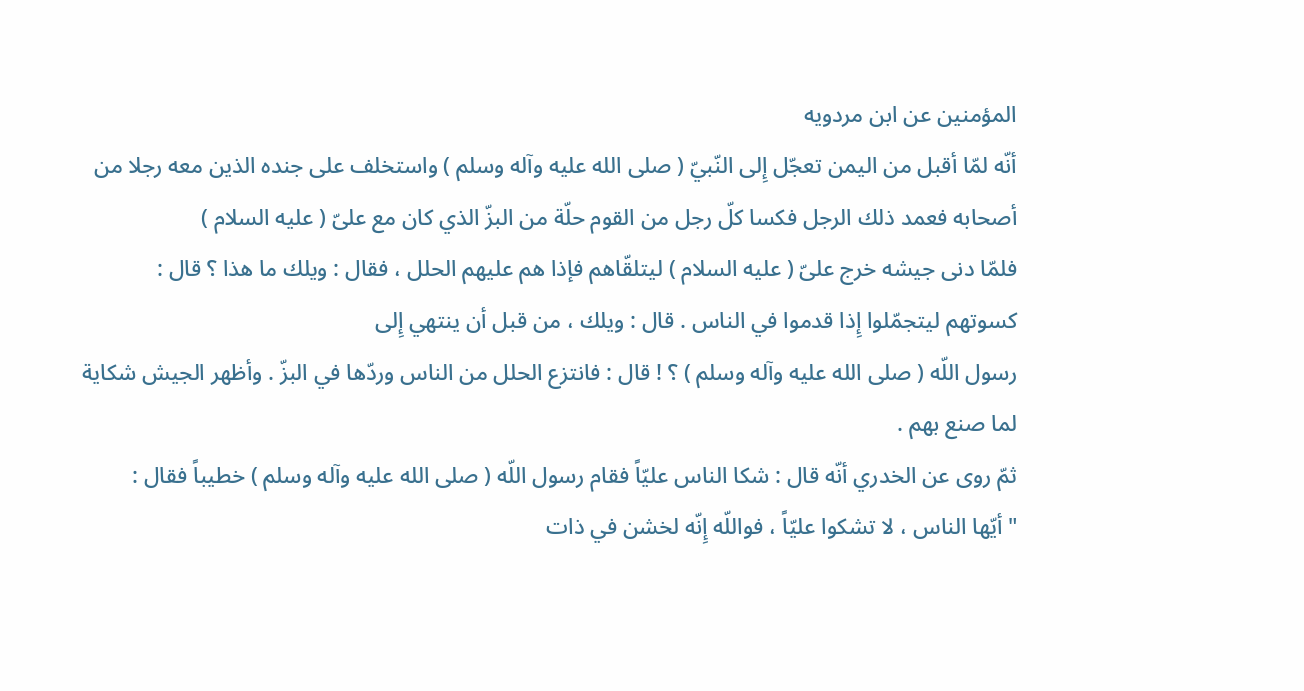المؤمنين عن ابن مردويه
أنّه لمّا أقبل من اليمن تعجّل إِلى النّبيّ ( صلى الله عليه وآله وسلم ) واستخلف على جنده الذين معه رجلا من
أصحابه فعمد ذلك الرجل فكسا كلّ رجل من القوم حلّة من البزّ الذي كان مع علىّ ( عليه السلام )
فلمّا دنى جيشه خرج علىّ ( عليه السلام ) ليتلقّاهم فإذا هم عليهم الحلل ، فقال : ويلك ما هذا ؟ قال :
كسوتهم ليتجمّلوا إِذا قدموا في الناس . قال : ويلك ، من قبل أن ينتهي إِلى
رسول اللّه ( صلى الله عليه وآله وسلم ) ؟ ! قال : فانتزع الحلل من الناس وردّها في البزّ . وأظهر الجيش شكاية
لما صنع بهم .
ثمّ روى عن الخدري أنّه قال : شكا الناس عليّاً فقام رسول اللّه ( صلى الله عليه وآله وسلم ) خطيباً فقال :
" أيّها الناس ، لا تشكوا عليّاً ، فواللّه إِنّه لخشن في ذات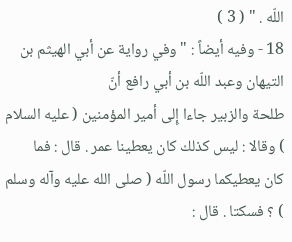اللّه . " ( 3 )
18 - وفيه أيضاً : " وفي رواية عن أبي الهيثم بن التيهان وعبد اللّه بن أبي رافع أنّ
طلحة والزبير جاءا إِلى أمير المؤمنين ( عليه السلام ) وقالا : ليس كذلك كان يعطينا عمر . قال : فما
كان يعطيكما رسول اللّه ( صلى الله عليه وآله وسلم ) ؟ فسكتا . قال :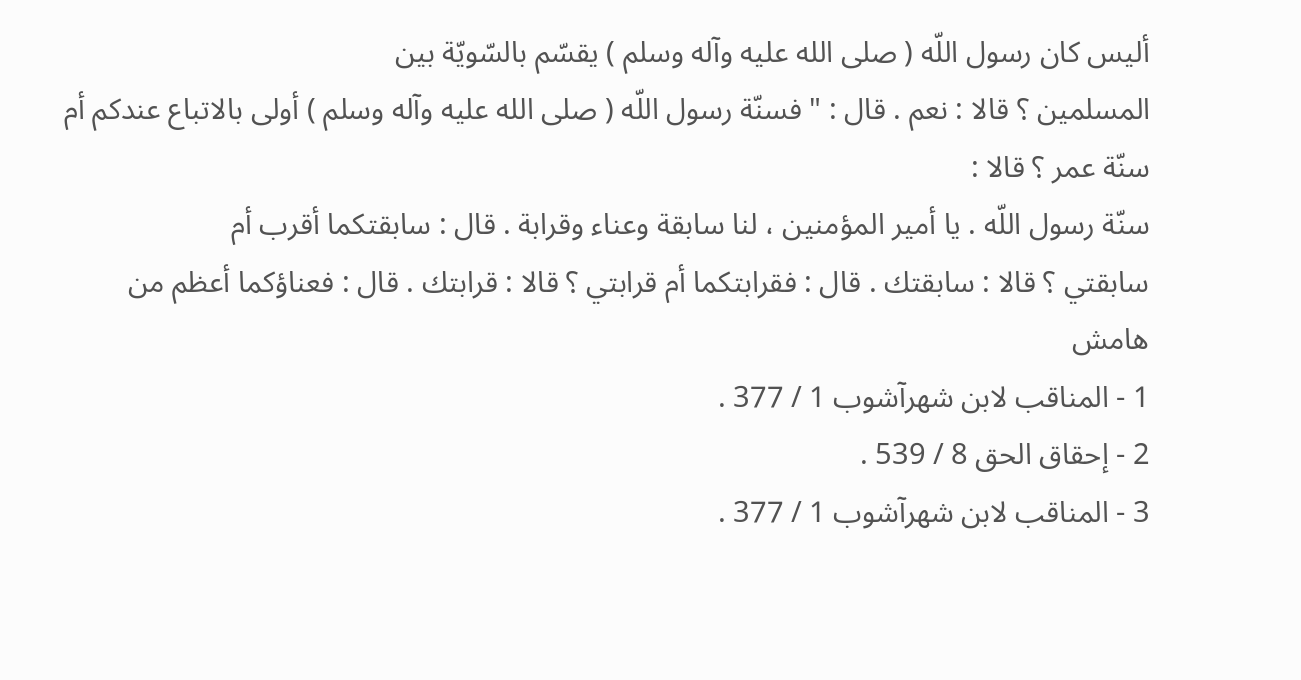أليس كان رسول اللّه ( صلى الله عليه وآله وسلم ) يقسّم بالسّويّة بين
المسلمين ؟ قالا : نعم . قال : " فسنّة رسول اللّه ( صلى الله عليه وآله وسلم ) أولى بالاتباع عندكم أم سنّة عمر ؟ قالا :
سنّة رسول اللّه . يا أمير المؤمنين ، لنا سابقة وعناء وقرابة . قال : سابقتكما أقرب أم
سابقتي ؟ قالا : سابقتك . قال : فقرابتكما أم قرابتي ؟ قالا : قرابتك . قال : فعناؤكما أعظم من
هامش
1 - المناقب لابن شهرآشوب 1 / 377 .
2 - إحقاق الحق 8 / 539 .
3 - المناقب لابن شهرآشوب 1 / 377 .